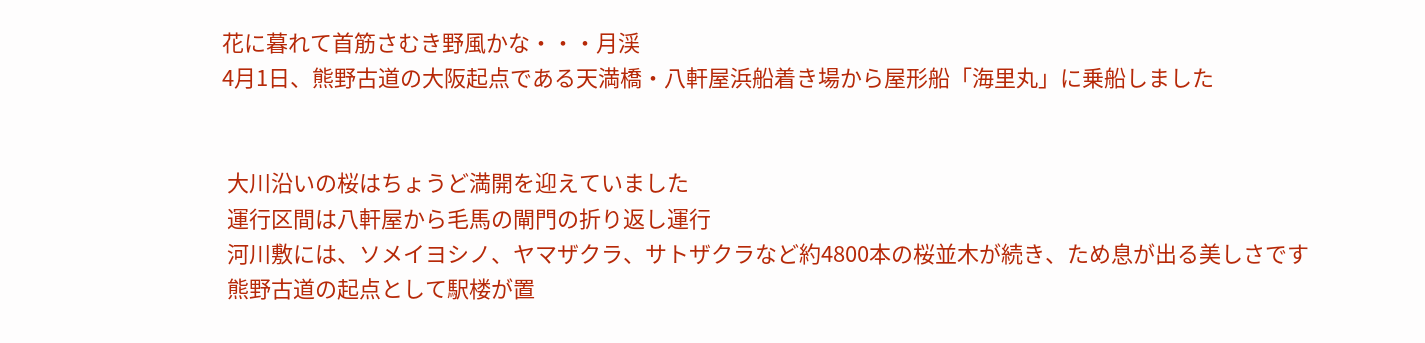花に暮れて首筋さむき野風かな・・・月渓
4月1日、熊野古道の大阪起点である天満橋・八軒屋浜船着き場から屋形船「海里丸」に乗船しました


 大川沿いの桜はちょうど満開を迎えていました
 運行区間は八軒屋から毛馬の閘門の折り返し運行
 河川敷には、ソメイヨシノ、ヤマザクラ、サトザクラなど約4800本の桜並木が続き、ため息が出る美しさです
 熊野古道の起点として駅楼が置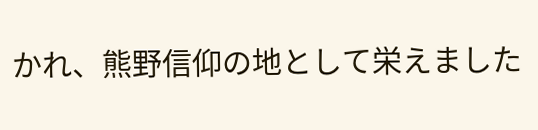かれ、熊野信仰の地として栄えました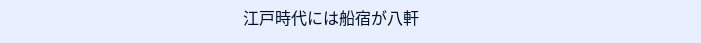江戸時代には船宿が八軒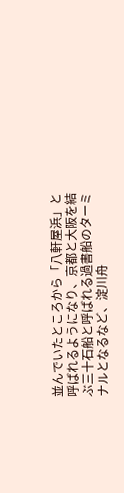並んでいたところから「八軒屋浜」と呼ばれるようになり、京都と大阪を結ぶ三十石船と呼ばれる過書船のターミナルとなるなど、淀川舟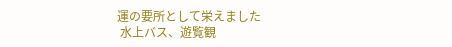運の要所として栄えました
 水上バス、遊覧観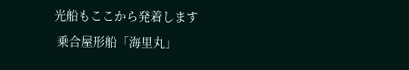光船もここから発着します
 乗合屋形船「海里丸」